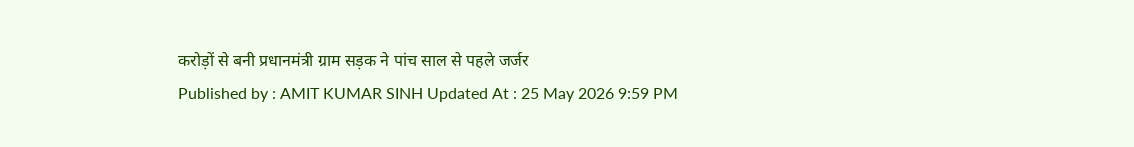करोड़ों से बनी प्रधानमंत्री ग्राम सड़क ने पांच साल से पहले जर्जर
Published by : AMIT KUMAR SINH Updated At : 25 May 2026 9:59 PM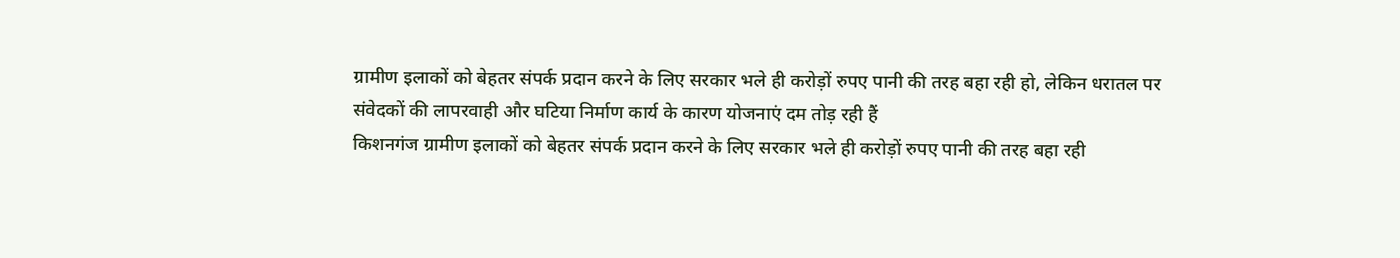ग्रामीण इलाकों को बेहतर संपर्क प्रदान करने के लिए सरकार भले ही करोड़ों रुपए पानी की तरह बहा रही हो, लेकिन धरातल पर संवेदकों की लापरवाही और घटिया निर्माण कार्य के कारण योजनाएं दम तोड़ रही हैं
किशनगंज ग्रामीण इलाकों को बेहतर संपर्क प्रदान करने के लिए सरकार भले ही करोड़ों रुपए पानी की तरह बहा रही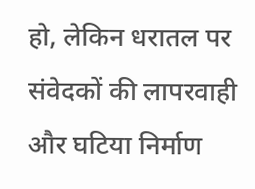हो, लेकिन धरातल पर संवेदकों की लापरवाही और घटिया निर्माण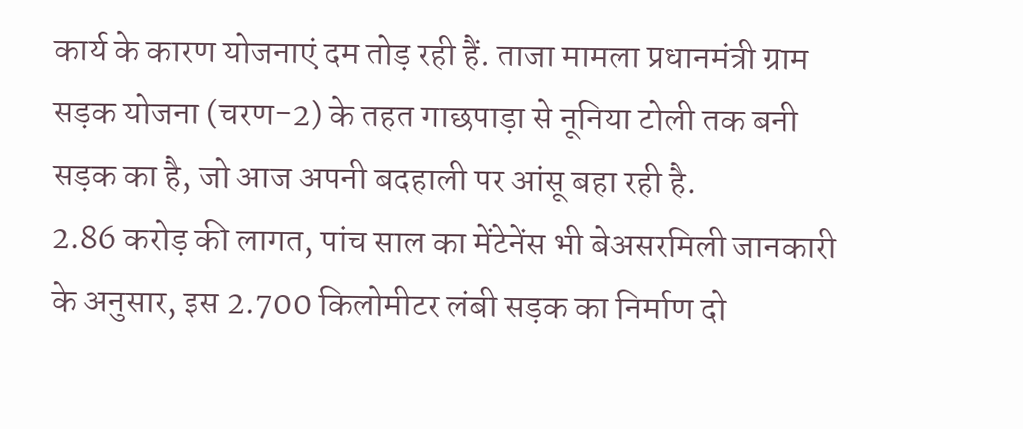कार्य के कारण योजनाएं दम तोड़ रही हैं. ताजा मामला प्रधानमंत्री ग्राम सड़क योजना (चरण-2) के तहत गाछपाड़ा से नूनिया टोली तक बनी सड़क का है, जो आज अपनी बदहाली पर आंसू बहा रही है.
2.86 करोड़ की लागत, पांच साल का मेंटेनेंस भी बेअसरमिली जानकारी के अनुसार, इस 2.700 किलोमीटर लंबी सड़क का निर्माण दो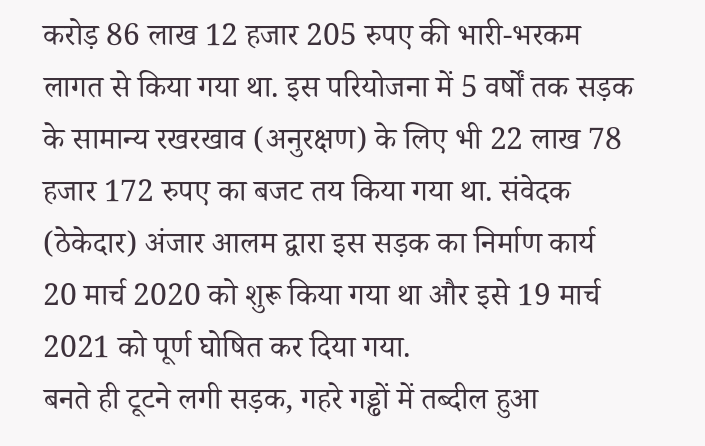करोड़ 86 लाख 12 हजार 205 रुपए की भारी-भरकम लागत से किया गया था. इस परियोजना में 5 वर्षों तक सड़क के सामान्य रखरखाव (अनुरक्षण) के लिए भी 22 लाख 78 हजार 172 रुपए का बजट तय किया गया था. संवेदक (ठेकेदार) अंजार आलम द्वारा इस सड़क का निर्माण कार्य 20 मार्च 2020 को शुरू किया गया था और इसे 19 मार्च 2021 को पूर्ण घोषित कर दिया गया.
बनते ही टूटने लगी सड़क, गहरे गड्ढों में तब्दील हुआ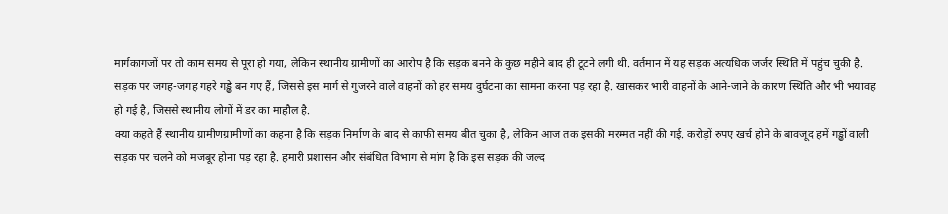मार्गकागजों पर तो काम समय से पूरा हो गया, लेकिन स्थानीय ग्रामीणों का आरोप है कि सड़क बनने के कुछ महीने बाद ही टूटने लगी थी. वर्तमान में यह सड़क अत्यधिक जर्जर स्थिति में पहुंच चुकी है. सड़क पर जगह-जगह गहरे गड्ढे बन गए हैं, जिससे इस मार्ग से गुजरने वाले वाहनों को हर समय दुर्घटना का सामना करना पड़ रहा है. खासकर भारी वाहनों के आने-जाने के कारण स्थिति और भी भयावह हो गई है, जिससे स्थानीय लोगों में डर का माहौल है.
क्या कहते हैं स्थानीय ग्रामीणग्रामीणों का कहना है कि सड़क निर्माण के बाद से काफी समय बीत चुका है, लेकिन आज तक इसकी मरम्मत नहीं की गई. करोड़ों रुपए खर्च होने के बावजूद हमें गड्ढों वाली सड़क पर चलने को मजबूर होना पड़ रहा है. हमारी प्रशासन और संबंधित विभाग से मांग है कि इस सड़क की जल्द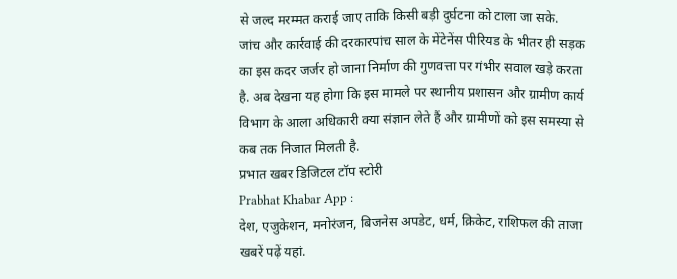से जल्द मरम्मत कराई जाए ताकि किसी बड़ी दुर्घटना को टाला जा सके.
जांच और कार्रवाई की दरकारपांच साल के मेंटेनेंस पीरियड के भीतर ही सड़क का इस कदर जर्जर हो जाना निर्माण की गुणवत्ता पर गंभीर सवाल खड़े करता है. अब देखना यह होगा कि इस मामले पर स्थानीय प्रशासन और ग्रामीण कार्य विभाग के आला अधिकारी क्या संज्ञान लेते हैं और ग्रामीणों को इस समस्या से कब तक निजात मिलती है.
प्रभात खबर डिजिटल टॉप स्टोरी
Prabhat Khabar App :
देश, एजुकेशन, मनोरंजन, बिजनेस अपडेट, धर्म, क्रिकेट, राशिफल की ताजा खबरें पढ़ें यहां.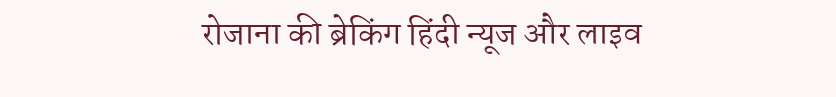रोजाना की ब्रेकिंग हिंदी न्यूज और लाइव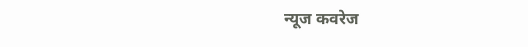न्यूज कवरेज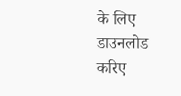के लिए डाउनलोड करिए